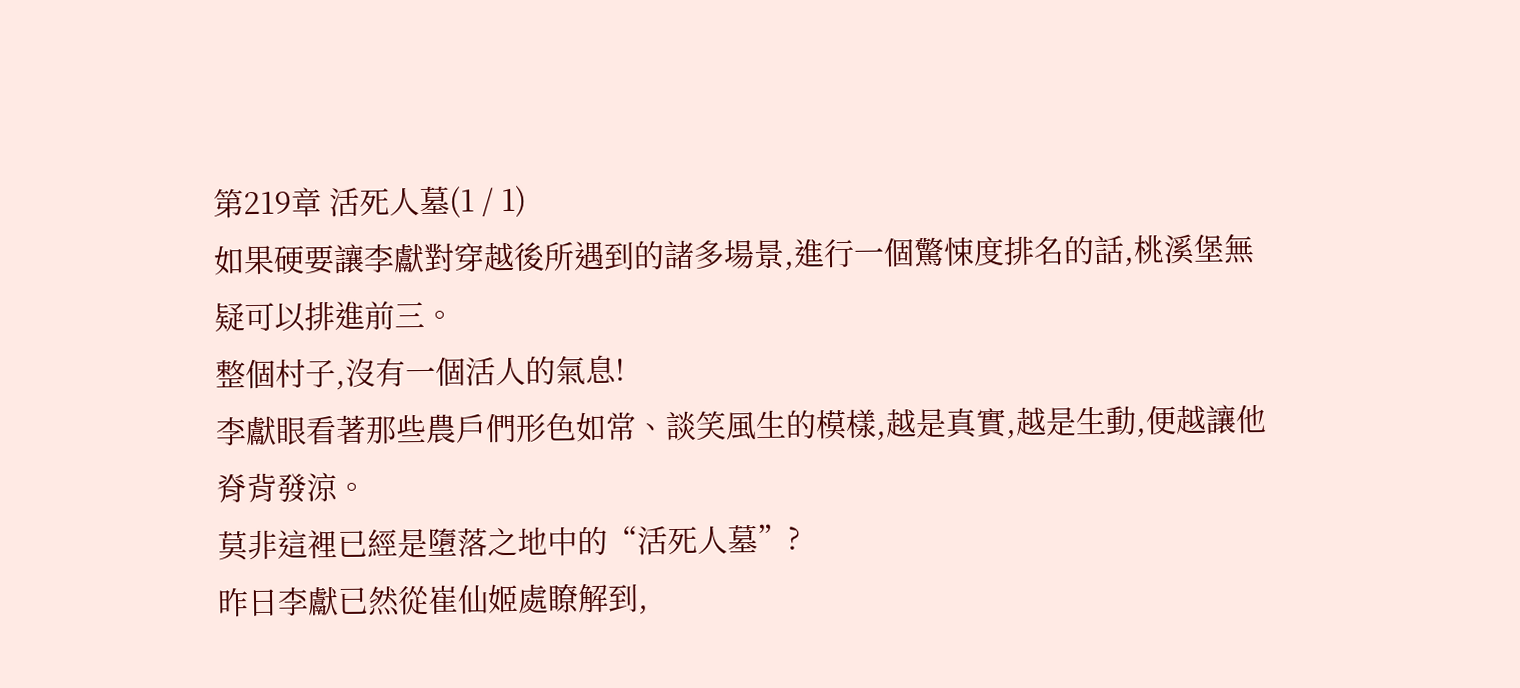第219章 活死人墓(1 / 1)
如果硬要讓李獻對穿越後所遇到的諸多場景,進行一個驚悚度排名的話,桃溪堡無疑可以排進前三。
整個村子,沒有一個活人的氣息!
李獻眼看著那些農戶們形色如常、談笑風生的模樣,越是真實,越是生動,便越讓他脊背發涼。
莫非這裡已經是墮落之地中的“活死人墓”?
昨日李獻已然從崔仙姬處瞭解到,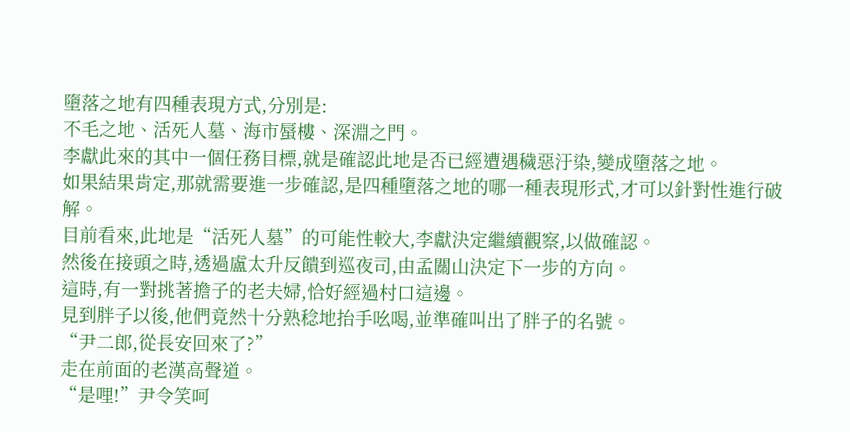墮落之地有四種表現方式,分別是:
不毛之地、活死人墓、海市蜃樓、深淵之門。
李獻此來的其中一個任務目標,就是確認此地是否已經遭遇穢惡汙染,變成墮落之地。
如果結果肯定,那就需要進一步確認,是四種墮落之地的哪一種表現形式,才可以針對性進行破解。
目前看來,此地是“活死人墓”的可能性較大,李獻決定繼續觀察,以做確認。
然後在接頭之時,透過盧太升反饋到巡夜司,由孟關山決定下一步的方向。
這時,有一對挑著擔子的老夫婦,恰好經過村口這邊。
見到胖子以後,他們竟然十分熟稔地抬手吆喝,並準確叫出了胖子的名號。
“尹二郎,從長安回來了?”
走在前面的老漢高聲道。
“是哩!”尹令笑呵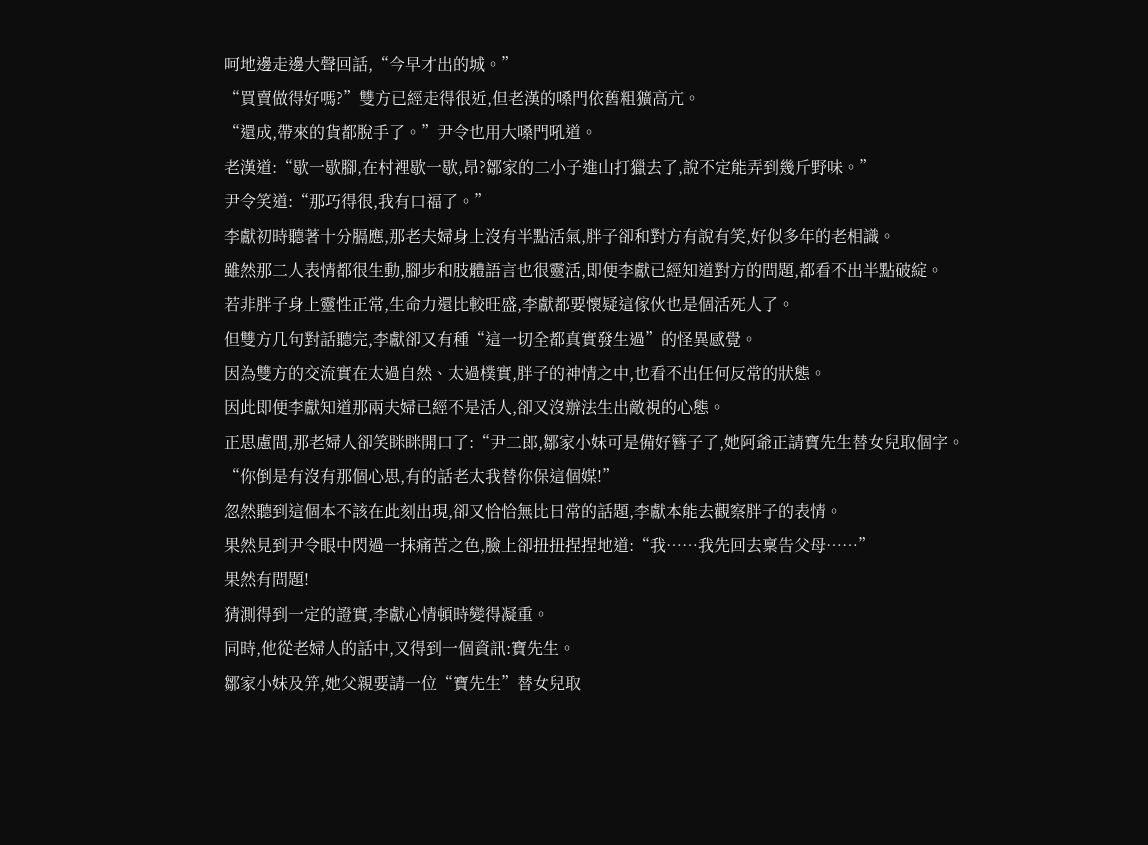呵地邊走邊大聲回話,“今早才出的城。”
“買賣做得好嗎?”雙方已經走得很近,但老漢的嗓門依舊粗獷高亢。
“還成,帶來的貨都脫手了。”尹令也用大嗓門吼道。
老漢道:“歇一歇腳,在村裡歇一歇,昂?鄒家的二小子進山打獵去了,說不定能弄到幾斤野味。”
尹令笑道:“那巧得很,我有口福了。”
李獻初時聽著十分膈應,那老夫婦身上沒有半點活氣,胖子卻和對方有說有笑,好似多年的老相識。
雖然那二人表情都很生動,腳步和肢體語言也很靈活,即便李獻已經知道對方的問題,都看不出半點破綻。
若非胖子身上靈性正常,生命力還比較旺盛,李獻都要懷疑這傢伙也是個活死人了。
但雙方几句對話聽完,李獻卻又有種“這一切全都真實發生過”的怪異感覺。
因為雙方的交流實在太過自然、太過樸實,胖子的神情之中,也看不出任何反常的狀態。
因此即便李獻知道那兩夫婦已經不是活人,卻又沒辦法生出敵視的心態。
正思慮間,那老婦人卻笑眯眯開口了:“尹二郎,鄒家小妹可是備好簪子了,她阿爺正請寶先生替女兒取個字。
“你倒是有沒有那個心思,有的話老太我替你保這個媒!”
忽然聽到這個本不該在此刻出現,卻又恰恰無比日常的話題,李獻本能去觀察胖子的表情。
果然見到尹令眼中閃過一抹痛苦之色,臉上卻扭扭捏捏地道:“我……我先回去稟告父母……”
果然有問題!
猜測得到一定的證實,李獻心情頓時變得凝重。
同時,他從老婦人的話中,又得到一個資訊:寶先生。
鄒家小妹及笄,她父親要請一位“寶先生”替女兒取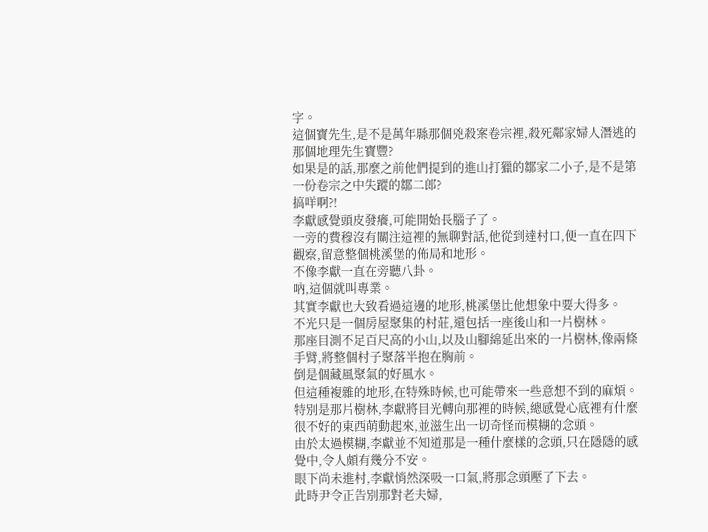字。
這個寶先生,是不是萬年縣那個兇殺案卷宗裡,殺死鄰家婦人潛逃的那個地理先生寶豐?
如果是的話,那麼之前他們提到的進山打獵的鄒家二小子,是不是第一份卷宗之中失蹤的鄒二郎?
搞咩啊?!
李獻感覺頭皮發癢,可能開始長腦子了。
一旁的費穆沒有關注這裡的無聊對話,他從到達村口,便一直在四下觀察,留意整個桃溪堡的佈局和地形。
不像李獻一直在旁聽八卦。
吶,這個就叫專業。
其實李獻也大致看過這邊的地形,桃溪堡比他想象中要大得多。
不光只是一個房屋聚集的村莊,還包括一座後山和一片樹林。
那座目測不足百尺高的小山,以及山腳綿延出來的一片樹林,像兩條手臂,將整個村子聚落半抱在胸前。
倒是個藏風聚氣的好風水。
但這種複雜的地形,在特殊時候,也可能帶來一些意想不到的麻煩。
特別是那片樹林,李獻將目光轉向那裡的時候,總感覺心底裡有什麼很不好的東西萌動起來,並滋生出一切奇怪而模糊的念頭。
由於太過模糊,李獻並不知道那是一種什麼樣的念頭,只在隱隱的感覺中,令人頗有幾分不安。
眼下尚未進村,李獻悄然深吸一口氣,將那念頭壓了下去。
此時尹令正告別那對老夫婦,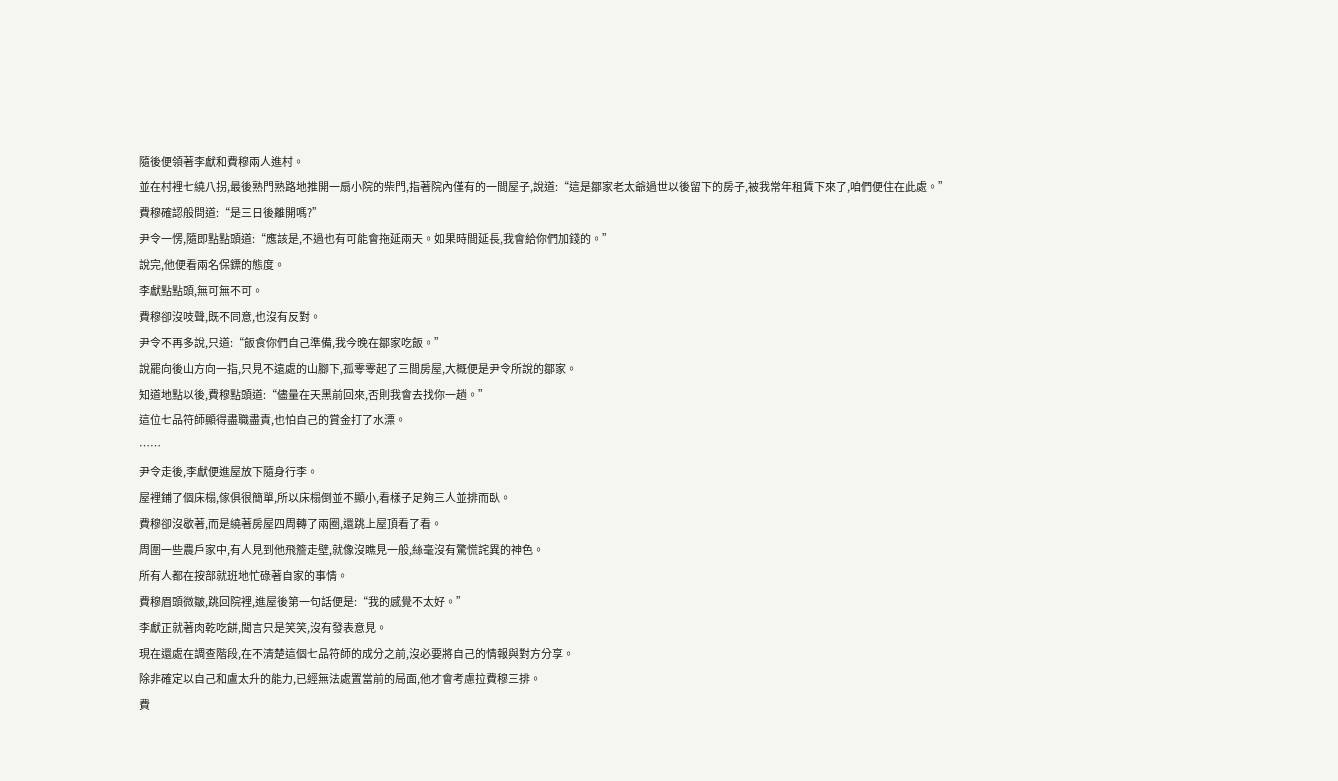隨後便領著李獻和費穆兩人進村。
並在村裡七繞八拐,最後熟門熟路地推開一扇小院的柴門,指著院內僅有的一間屋子,說道:“這是鄒家老太爺過世以後留下的房子,被我常年租賃下來了,咱們便住在此處。”
費穆確認般問道:“是三日後離開嗎?”
尹令一愣,隨即點點頭道:“應該是,不過也有可能會拖延兩天。如果時間延長,我會給你們加錢的。”
說完,他便看兩名保鏢的態度。
李獻點點頭,無可無不可。
費穆卻沒吱聲,既不同意,也沒有反對。
尹令不再多說,只道:“飯食你們自己準備,我今晚在鄒家吃飯。”
說罷向後山方向一指,只見不遠處的山腳下,孤零零起了三間房屋,大概便是尹令所說的鄒家。
知道地點以後,費穆點頭道:“儘量在天黑前回來,否則我會去找你一趟。”
這位七品符師顯得盡職盡責,也怕自己的賞金打了水漂。
……
尹令走後,李獻便進屋放下隨身行李。
屋裡鋪了個床榻,傢俱很簡單,所以床榻倒並不顯小,看樣子足夠三人並排而臥。
費穆卻沒歇著,而是繞著房屋四周轉了兩圈,還跳上屋頂看了看。
周圍一些農戶家中,有人見到他飛簷走壁,就像沒瞧見一般,絲毫沒有驚慌詫異的神色。
所有人都在按部就班地忙碌著自家的事情。
費穆眉頭微皺,跳回院裡,進屋後第一句話便是:“我的感覺不太好。”
李獻正就著肉乾吃餅,聞言只是笑笑,沒有發表意見。
現在還處在調查階段,在不清楚這個七品符師的成分之前,沒必要將自己的情報與對方分享。
除非確定以自己和盧太升的能力,已經無法處置當前的局面,他才會考慮拉費穆三排。
費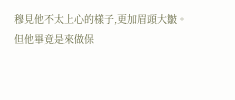穆見他不太上心的樣子,更加眉頭大皺。
但他畢竟是來做保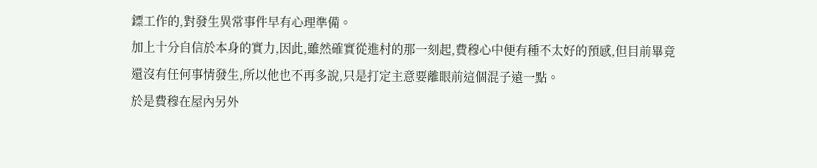鏢工作的,對發生異常事件早有心理準備。
加上十分自信於本身的實力,因此,雖然確實從進村的那一刻起,費穆心中便有種不太好的預感,但目前畢竟還沒有任何事情發生,所以他也不再多說,只是打定主意要離眼前這個混子遠一點。
於是費穆在屋內另外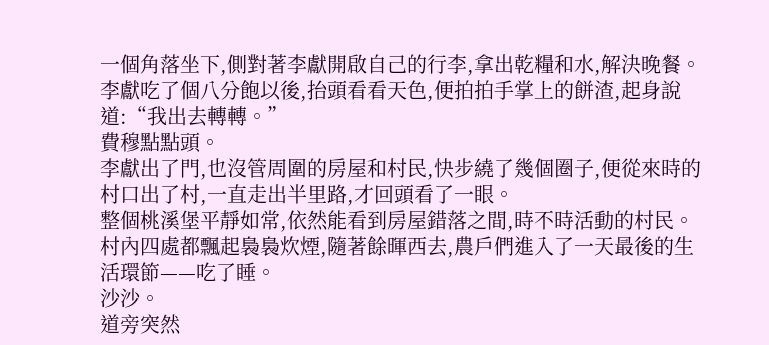一個角落坐下,側對著李獻開啟自己的行李,拿出乾糧和水,解決晚餐。
李獻吃了個八分飽以後,抬頭看看天色,便拍拍手掌上的餅渣,起身說道:“我出去轉轉。”
費穆點點頭。
李獻出了門,也沒管周圍的房屋和村民,快步繞了幾個圈子,便從來時的村口出了村,一直走出半里路,才回頭看了一眼。
整個桃溪堡平靜如常,依然能看到房屋錯落之間,時不時活動的村民。
村內四處都飄起裊裊炊煙,隨著餘暉西去,農戶們進入了一天最後的生活環節——吃了睡。
沙沙。
道旁突然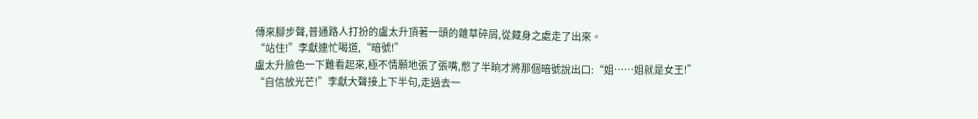傳來腳步聲,普通路人打扮的盧太升頂著一頭的雜草碎屑,從藏身之處走了出來。
“站住!”李獻連忙喝道,“暗號!”
盧太升臉色一下難看起來,極不情願地張了張嘴,憋了半晌才將那個暗號說出口:“姐……姐就是女王!”
“自信放光芒!”李獻大聲接上下半句,走過去一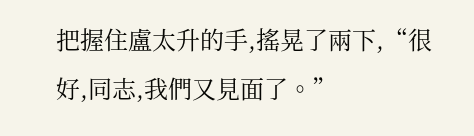把握住盧太升的手,搖晃了兩下,“很好,同志,我們又見面了。”